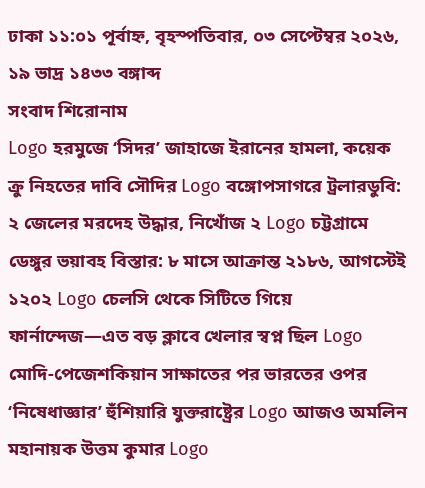ঢাকা ১১:০১ পূর্বাহ্ন, বৃহস্পতিবার, ০৩ সেপ্টেম্বর ২০২৬, ১৯ ভাদ্র ১৪৩৩ বঙ্গাব্দ
সংবাদ শিরোনাম
Logo হরমুজে ‘সিদর’ জাহাজে ইরানের হামলা, কয়েক ক্রু নিহতের দাবি সৌদির Logo বঙ্গোপসাগরে ট্রলারডুবি: ২ জেলের মরদেহ উদ্ধার, নিখোঁজ ২ Logo চট্টগ্রামে ডেঙ্গুর ভয়াবহ বিস্তার: ৮ মাসে আক্রান্ত ২১৮৬, আগস্টেই ১২০২ Logo চেলসি থেকে সিটিতে গিয়ে ফার্নান্দেজ—এত বড় ক্লাবে খেলার স্বপ্ন ছিল Logo মোদি-পেজেশকিয়ান সাক্ষাতের পর ভারতের ওপর ‘নিষেধাজ্ঞার’ হুঁশিয়ারি যুক্তরাষ্ট্রের Logo আজও অমলিন মহানায়ক উত্তম কুমার Logo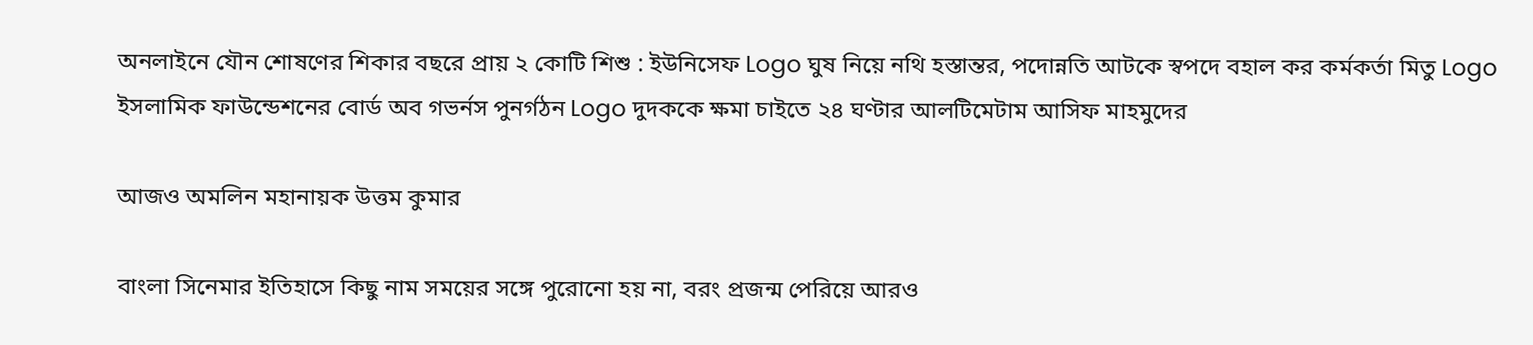অনলাইনে যৌন শোষণের শিকার বছরে প্রায় ২ কোটি শিশু : ইউনিসেফ Logo ঘুষ নিয়ে নথি হস্তান্তর, পদোন্নতি আটকে স্বপদে বহাল কর কর্মকর্তা মিতু Logo ইসলামিক ফাউন্ডেশনের বোর্ড অব গভর্নস পুনর্গঠন Logo দুদককে ক্ষমা চাইতে ২৪ ঘণ্টার আলটিমেটাম আসিফ মাহমুদের

আজও অমলিন মহানায়ক উত্তম কুমার

বাংলা সিনেমার ইতিহাসে কিছু নাম সময়ের সঙ্গে পুরোনো হয় না, বরং প্রজন্ম পেরিয়ে আরও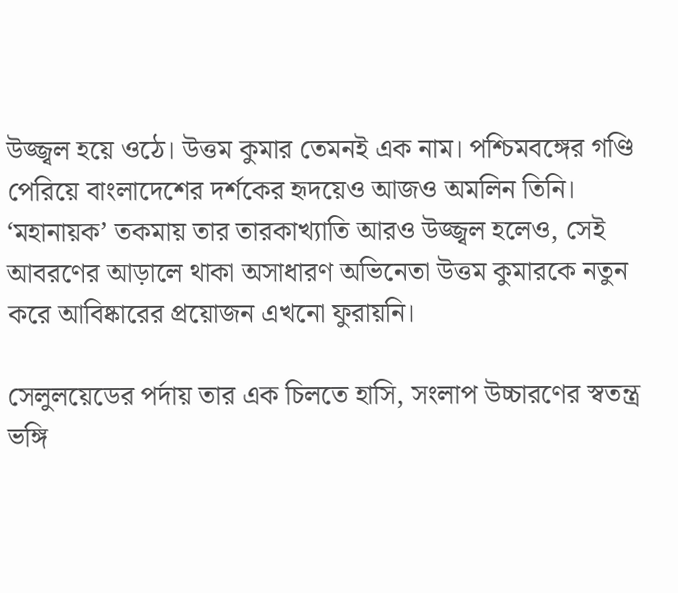উজ্জ্বল হয়ে ওঠে। উত্তম কুমার তেমনই এক নাম। পশ্চিমবঙ্গের গণ্ডি পেরিয়ে বাংলাদেশের দর্শকের হৃদয়েও আজও অমলিন তিনি। ‘মহানায়ক’ তকমায় তার তারকাখ্যাতি আরও উজ্জ্বল হলেও, সেই আবরণের আড়ালে থাকা অসাধারণ অভিনেতা উত্তম কুমারকে নতুন করে আবিষ্কারের প্রয়োজন এখনো ফুরায়নি।

সেলুলয়েডের পর্দায় তার এক চিলতে হাসি, সংলাপ উচ্চারণের স্বতন্ত্র ভঙ্গি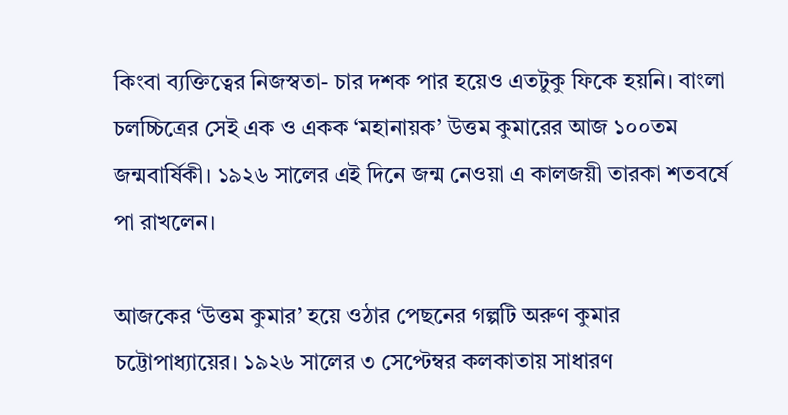কিংবা ব্যক্তিত্বের নিজস্বতা- চার দশক পার হয়েও এতটুকু ফিকে হয়নি। বাংলা চলচ্চিত্রের সেই এক ও একক ‘মহানায়ক’ উত্তম কুমারের আজ ১০০তম জন্মবার্ষিকী। ১৯২৬ সালের এই দিনে জন্ম নেওয়া এ কালজয়ী তারকা শতবর্ষে পা রাখলেন।

আজকের ‘উত্তম কুমার’ হয়ে ওঠার পেছনের গল্পটি অরুণ কুমার চট্টোপাধ্যায়ের। ১৯২৬ সালের ৩ সেপ্টেম্বর কলকাতায় সাধারণ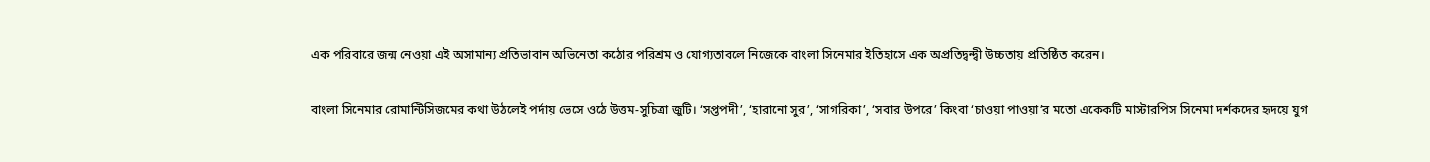এক পরিবারে জন্ম নেওয়া এই অসামান্য প্রতিভাবান অভিনেতা কঠোর পরিশ্রম ও যোগ্যতাবলে নিজেকে বাংলা সিনেমার ইতিহাসে এক অপ্রতিদ্বন্দ্বী উচ্চতায় প্রতিষ্ঠিত করেন।

বাংলা সিনেমার রোমান্টিসিজমের কথা উঠলেই পর্দায় ভেসে ওঠে উত্তম-সুচিত্রা জুটি। ‘সপ্তপদী’, ‘হারানো সুর’, ‘সাগরিকা’, ‘সবার উপরে’ কিংবা ‘চাওয়া পাওয়া’র মতো একেকটি মাস্টারপিস সিনেমা দর্শকদের হৃদয়ে যুগ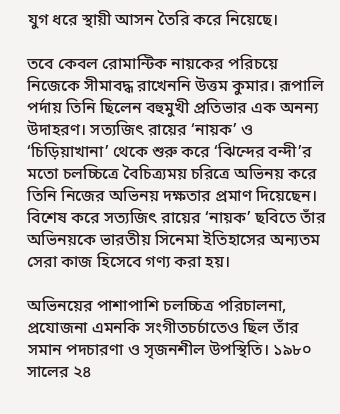যুগ ধরে স্থায়ী আসন তৈরি করে নিয়েছে।

তবে কেবল রোমান্টিক নায়কের পরিচয়ে নিজেকে সীমাবদ্ধ রাখেননি উত্তম কুমার। রূপালি পর্দায় তিনি ছিলেন বহুমুখী প্রতিভার এক অনন্য উদাহরণ। সত্যজিৎ রায়ের ‘নায়ক’ ও ‘চিড়িয়াখানা’ থেকে শুরু করে ‘ঝিন্দের বন্দী’র মতো চলচ্চিত্রে বৈচিত্র্যময় চরিত্রে অভিনয় করে তিনি নিজের অভিনয় দক্ষতার প্রমাণ দিয়েছেন। বিশেষ করে সত্যজিৎ রায়ের ‘নায়ক’ ছবিতে তাঁর অভিনয়কে ভারতীয় সিনেমা ইতিহাসের অন্যতম সেরা কাজ হিসেবে গণ্য করা হয়।

অভিনয়ের পাশাপাশি চলচ্চিত্র পরিচালনা, প্রযোজনা এমনকি সংগীতচর্চাতেও ছিল তাঁর সমান পদচারণা ও সৃজনশীল উপস্থিতি। ১৯৮০ সালের ২৪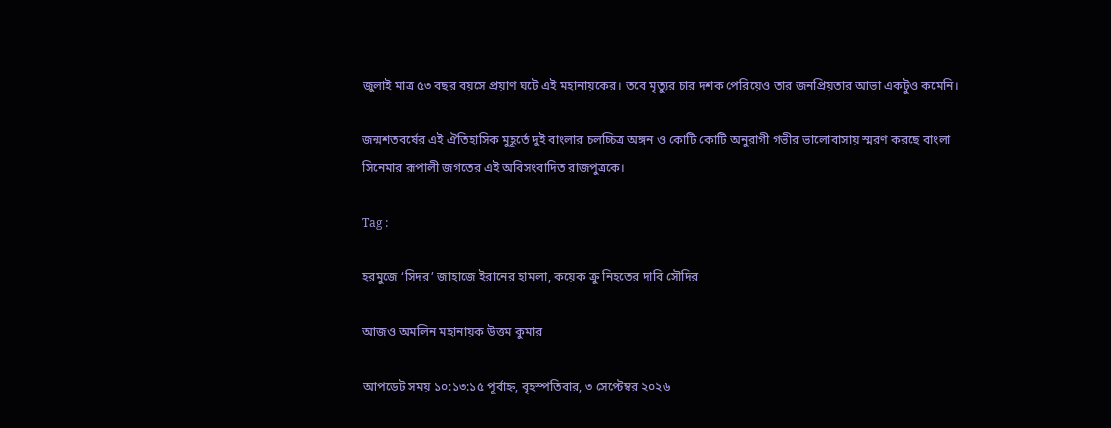জুলাই মাত্র ৫৩ বছর বয়সে প্রয়াণ ঘটে এই মহানায়কের। তবে মৃত্যুর চার দশক পেরিয়েও তার জনপ্রিয়তার আভা একটুও কমেনি।

জন্মশতবর্ষের এই ঐতিহাসিক মুহূর্তে দুই বাংলার চলচ্চিত্র অঙ্গন ও কোটি কোটি অনুরাগী গভীর ভালোবাসায় স্মরণ করছে বাংলা সিনেমার রূপালী জগতের এই অবিসংবাদিত রাজপুত্রকে।

Tag :

হরমুজে ‘সিদর’ জাহাজে ইরানের হামলা, কয়েক ক্রু নিহতের দাবি সৌদির

আজও অমলিন মহানায়ক উত্তম কুমার

আপডেট সময় ১০:১৩:১৫ পূর্বাহ্ন, বৃহস্পতিবার, ৩ সেপ্টেম্বর ২০২৬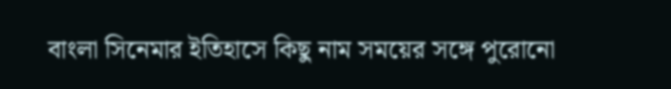বাংলা সিনেমার ইতিহাসে কিছু নাম সময়ের সঙ্গে পুরোনো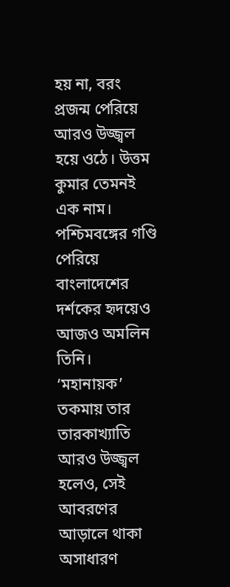হয় না, বরং প্রজন্ম পেরিয়ে আরও উজ্জ্বল হয়ে ওঠে। উত্তম কুমার তেমনই এক নাম। পশ্চিমবঙ্গের গণ্ডি পেরিয়ে বাংলাদেশের দর্শকের হৃদয়েও আজও অমলিন তিনি। ‘মহানায়ক’ তকমায় তার তারকাখ্যাতি আরও উজ্জ্বল হলেও, সেই আবরণের আড়ালে থাকা অসাধারণ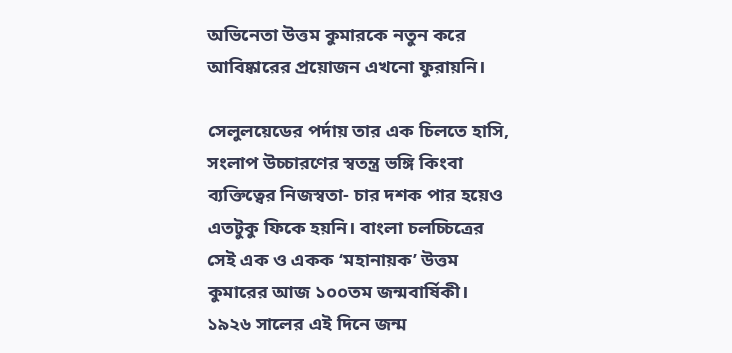অভিনেতা উত্তম কুমারকে নতুন করে আবিষ্কারের প্রয়োজন এখনো ফুরায়নি।

সেলুলয়েডের পর্দায় তার এক চিলতে হাসি, সংলাপ উচ্চারণের স্বতন্ত্র ভঙ্গি কিংবা ব্যক্তিত্বের নিজস্বতা- চার দশক পার হয়েও এতটুকু ফিকে হয়নি। বাংলা চলচ্চিত্রের সেই এক ও একক ‘মহানায়ক’ উত্তম কুমারের আজ ১০০তম জন্মবার্ষিকী। ১৯২৬ সালের এই দিনে জন্ম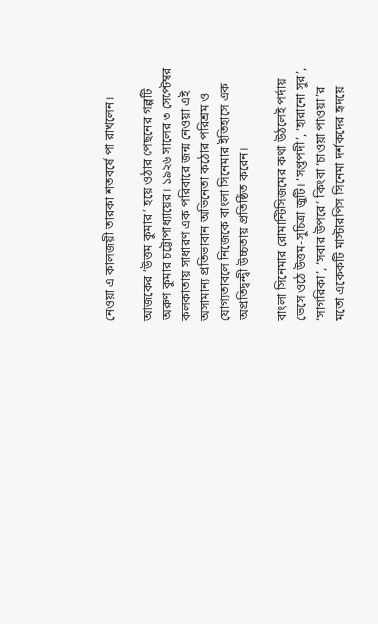নেওয়া এ কালজয়ী তারকা শতবর্ষে পা রাখলেন।

আজকের ‘উত্তম কুমার’ হয়ে ওঠার পেছনের গল্পটি অরুণ কুমার চট্টোপাধ্যায়ের। ১৯২৬ সালের ৩ সেপ্টেম্বর কলকাতায় সাধারণ এক পরিবারে জন্ম নেওয়া এই অসামান্য প্রতিভাবান অভিনেতা কঠোর পরিশ্রম ও যোগ্যতাবলে নিজেকে বাংলা সিনেমার ইতিহাসে এক অপ্রতিদ্বন্দ্বী উচ্চতায় প্রতিষ্ঠিত করেন।

বাংলা সিনেমার রোমান্টিসিজমের কথা উঠলেই পর্দায় ভেসে ওঠে উত্তম-সুচিত্রা জুটি। ‘সপ্তপদী’, ‘হারানো সুর’, ‘সাগরিকা’, ‘সবার উপরে’ কিংবা ‘চাওয়া পাওয়া’র মতো একেকটি মাস্টারপিস সিনেমা দর্শকদের হৃদয়ে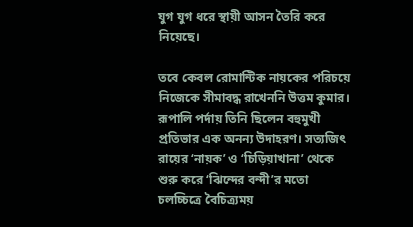যুগ যুগ ধরে স্থায়ী আসন তৈরি করে নিয়েছে।

তবে কেবল রোমান্টিক নায়কের পরিচয়ে নিজেকে সীমাবদ্ধ রাখেননি উত্তম কুমার। রূপালি পর্দায় তিনি ছিলেন বহুমুখী প্রতিভার এক অনন্য উদাহরণ। সত্যজিৎ রায়ের ‘নায়ক’ ও ‘চিড়িয়াখানা’ থেকে শুরু করে ‘ঝিন্দের বন্দী’র মতো চলচ্চিত্রে বৈচিত্র্যময়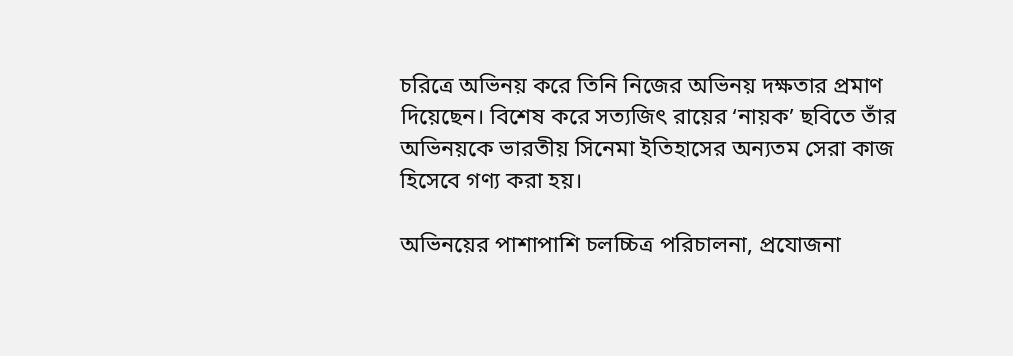চরিত্রে অভিনয় করে তিনি নিজের অভিনয় দক্ষতার প্রমাণ দিয়েছেন। বিশেষ করে সত্যজিৎ রায়ের ‘নায়ক’ ছবিতে তাঁর অভিনয়কে ভারতীয় সিনেমা ইতিহাসের অন্যতম সেরা কাজ হিসেবে গণ্য করা হয়।

অভিনয়ের পাশাপাশি চলচ্চিত্র পরিচালনা, প্রযোজনা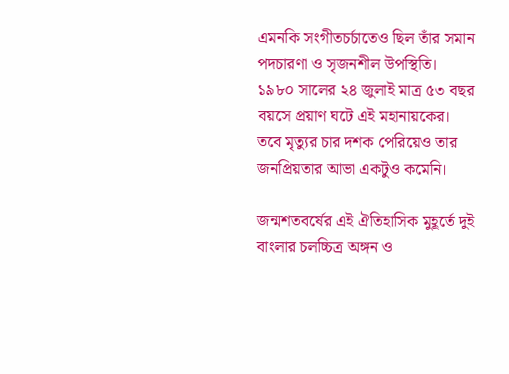এমনকি সংগীতচর্চাতেও ছিল তাঁর সমান পদচারণা ও সৃজনশীল উপস্থিতি। ১৯৮০ সালের ২৪ জুলাই মাত্র ৫৩ বছর বয়সে প্রয়াণ ঘটে এই মহানায়কের। তবে মৃত্যুর চার দশক পেরিয়েও তার জনপ্রিয়তার আভা একটুও কমেনি।

জন্মশতবর্ষের এই ঐতিহাসিক মুহূর্তে দুই বাংলার চলচ্চিত্র অঙ্গন ও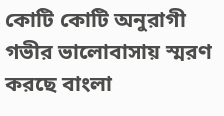কোটি কোটি অনুরাগী গভীর ভালোবাসায় স্মরণ করছে বাংলা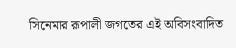সিনেমার রূপালী জগতের এই অবিসংবাদিত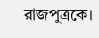রাজপুত্রকে।